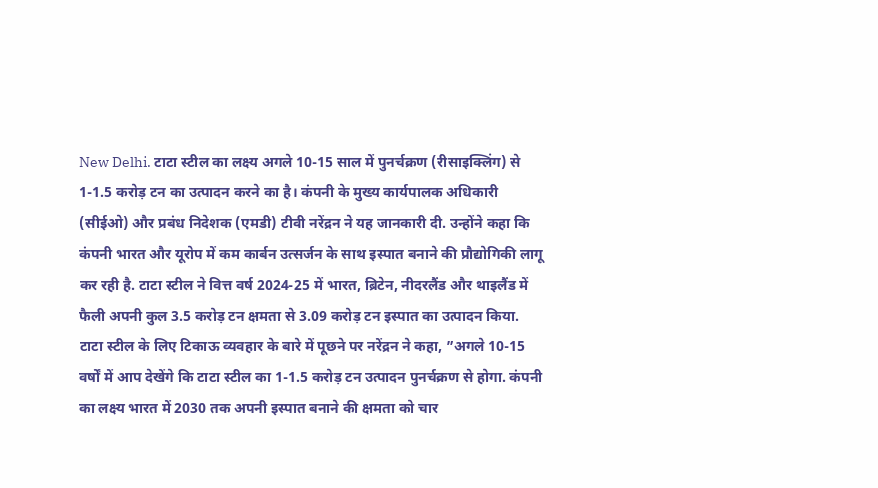New Delhi. टाटा स्टील का लक्ष्य अगले 10-15 साल में पुनर्चक्रण (रीसाइक्लिंग) से 1-1.5 करोड़ टन का उत्पादन करने का है। कंपनी के मुख्य कार्यपालक अधिकारी (सीईओ) और प्रबंध निदेशक (एमडी) टीवी नरेंद्रन ने यह जानकारी दी. उन्होंने कहा कि कंपनी भारत और यूरोप में कम कार्बन उत्सर्जन के साथ इस्पात बनाने की प्रौद्योगिकी लागू कर रही है. टाटा स्टील ने वित्त वर्ष 2024-25 में भारत, ब्रिटेन, नीदरलैंड और थाइलैंड में फैली अपनी कुल 3.5 करोड़ टन क्षमता से 3.09 करोड़ टन इस्पात का उत्पादन किया.
टाटा स्टील के लिए टिकाऊ व्यवहार के बारे में पूछने पर नरेंद्रन ने कहा, ”अगले 10-15 वर्षों में आप देखेंगे कि टाटा स्टील का 1-1.5 करोड़ टन उत्पादन पुनर्चक्रण से होगा. कंपनी का लक्ष्य भारत में 2030 तक अपनी इस्पात बनाने की क्षमता को चार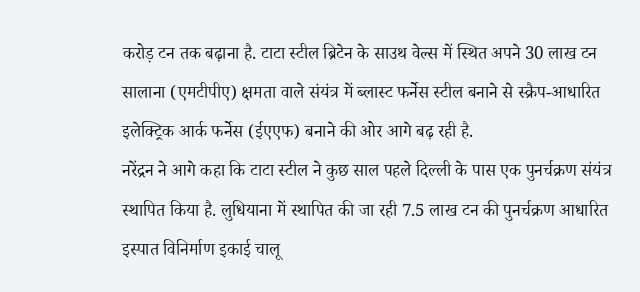करोड़ टन तक बढ़ाना है. टाटा स्टील ब्रिटेन के साउथ वेल्स में स्थित अपने 30 लाख टन सालाना (एमटीपीए) क्षमता वाले संयंत्र में ब्लास्ट फर्नेस स्टील बनाने से स्क्रैप-आधारित इलेक्ट्रिक आर्क फर्नेस (ईएएफ) बनाने की ओर आगे बढ़ रही है.
नरेंद्रन ने आगे कहा कि टाटा स्टील ने कुछ साल पहले दिल्ली के पास एक पुनर्चक्रण संयंत्र स्थापित किया है. लुधियाना में स्थापित की जा रही 7.5 लाख टन की पुनर्चक्रण आधारित इस्पात विनिर्माण इकाई चालू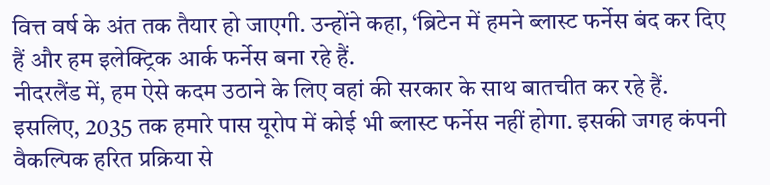वित्त वर्ष के अंत तक तैयार हो जाएगी. उन्होंने कहा, ‘ब्रिटेन में हमने ब्लास्ट फर्नेस बंद कर दिए हैं और हम इलेक्ट्रिक आर्क फर्नेस बना रहे हैं.
नीदरलैंड में, हम ऐसे कदम उठाने के लिए वहां की सरकार के साथ बातचीत कर रहे हैं. इसलिए, 2035 तक हमारे पास यूरोप में कोई भी ब्लास्ट फर्नेस नहीं होगा. इसकी जगह कंपनी वैकल्पिक हरित प्रक्रिया से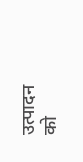उत्पादन को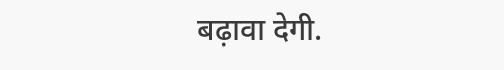बढ़ावा देगी.